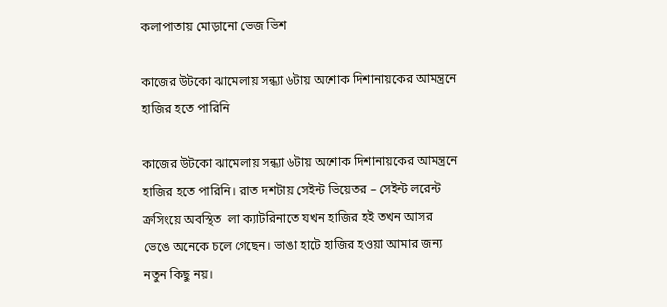কলাপাতায় মোড়ানো ভেজ ভিশ

কাজের উটকো ঝামেলায় সন্ধ্যা ৬টায় অশোক দিশানায়কের আমন্ত্রনে হাজির হতে পারিনি

কাজের উটকো ঝামেলায় সন্ধ্যা ৬টায় অশোক দিশানায়কের আমন্ত্রনে হাজির হতে পারিনি। রাত দশটায় সেইন্ট ভিয়েতর – সেইন্ট লরেন্ট ক্রসিংয়ে অবস্থিত  লা ক্যাটরিনাতে যখন হাজির হই তখন আসর ভেঙে অনেকে চলে গেছেন। ভাঙা হাটে হাজির হওয়া আমার জন্য নতুন কিছু নয়।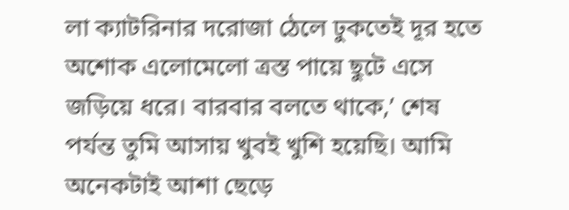লা ক্যাটরিনার দরোজা ঠেলে ঢুকতেই দূর হতে অশোক এলোমেলো ত্রস্ত পায়ে ছুটে এসে জড়িয়ে ধরে। বারবার বলতে থাকে,’ শেষ পর্যন্ত তুমি আসায় খুবই খুশি হয়েছি। আমি অনেকটাই আশা ছেড়ে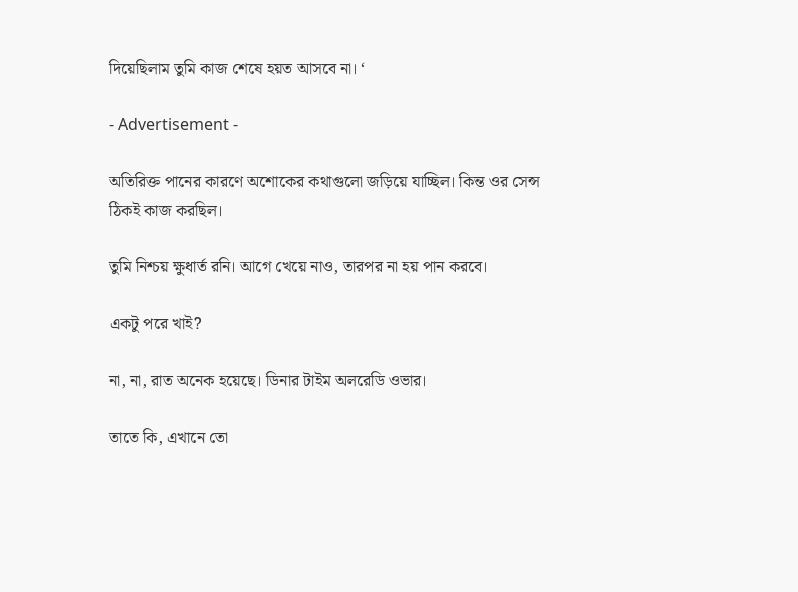দিয়েছিলাম তুমি কাজ শেষে হয়ত আসবে না। ‘

- Advertisement -

অতিরিক্ত পানের কারণে অশোকের কথাগুলো জড়িয়ে যাচ্ছিল। কিন্ত ওর সেন্স ঠিকই কাজ করছিল।

তুমি নিশ্চয় ক্ষুধার্ত রনি। আগে খেয়ে নাও, তারপর না হয় পান করবে।

একটু পরে খাই?

না, না, রাত অনেক হয়েছে। ডিনার টাইম অলরেডি ওভার।

তাতে কি, এখানে তো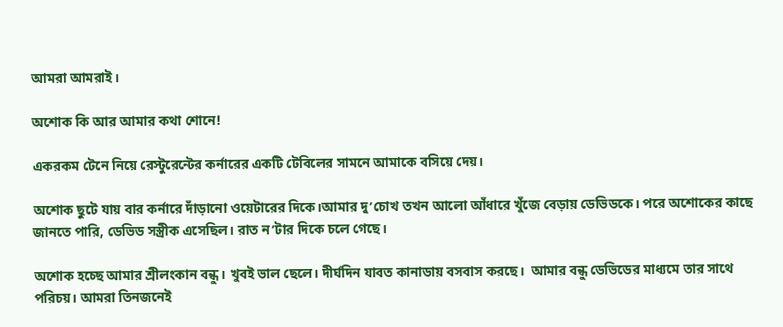আমরা আমরাই।

অশোক কি আর আমার কথা শোনে!

একরকম টেনে নিয়ে রেস্টুরেন্টের কর্নারের একটি টেবিলের সামনে আমাকে বসিয়ে দেয়।

অশোক ছুটে যায় বার কর্নারে দাঁড়ানো ওয়েটারের দিকে।আমার দু’চোখ তখন আলো আঁধারে খুঁজে বেড়ায় ডেভিডকে। পরে অশোকের কাছে জানতে পারি, ডেভিড সস্ত্রীক এসেছিল। রাত ন’টার দিকে চলে গেছে।

অশোক হচ্ছে আমার শ্রীলংকান বন্ধু। খুবই ভাল ছেলে। দীর্ঘদিন যাবত কানাডায় বসবাস করছে।  আমার বন্ধু ডেভিডের মাধ্যমে তার সাথে পরিচয়। আমরা তিনজনেই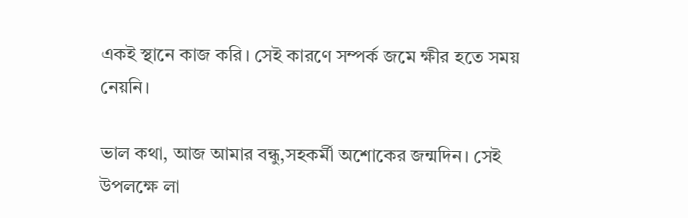একই স্থানে কাজ করি। সেই কারণে সম্পর্ক জমে ক্ষীর হতে সময় নেয়নি।

ভাল কথা, আজ আমার বন্ধু,সহকর্মী অশোকের জন্মদিন। সেই উপলক্ষে লা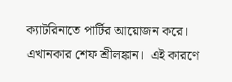ক্যাটরিনাতে পার্টির আয়োজন করে। এখানকার শেফ শ্রীলঙ্কান।  এই কারণে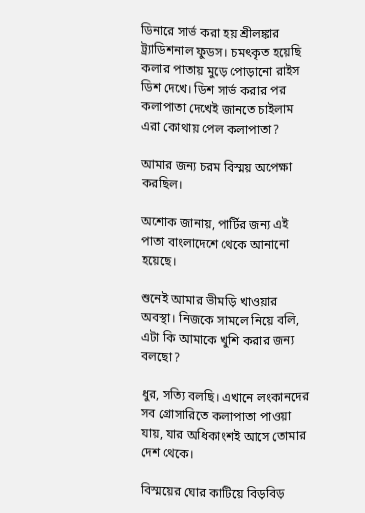ডিনারে সার্ভ করা হয় শ্রীলঙ্কার ট্র‍্যাডিশনাল ফুডস। চমৎকৃত হয়েছি কলার পাতায় মুড়ে পোড়ানো রাইস ডিশ দেখে। ডিশ সার্ভ করার পর কলাপাতা দেখেই জানতে চাইলাম এরা কোথায় পেল কলাপাতা?

আমার জন্য চরম বিস্ময় অপেক্ষা করছিল।

অশোক জানায়, পার্টির জন্য এই পাতা বাংলাদেশে থেকে আনানো হয়েছে।

শুনেই আমার ভীমড়ি খাওয়ার অবস্থা। নিজকে সামলে নিয়ে বলি, এটা কি আমাকে খুশি করার জন্য বলছো?

ধুর, সত্যি বলছি। এখানে লংকানদের সব গ্রোসারিতে কলাপাতা পাওয়া যায়, যার অধিকাংশই আসে তোমার দেশ থেকে।

বিস্ময়ের ঘোর কাটিয়ে বিড়বিড়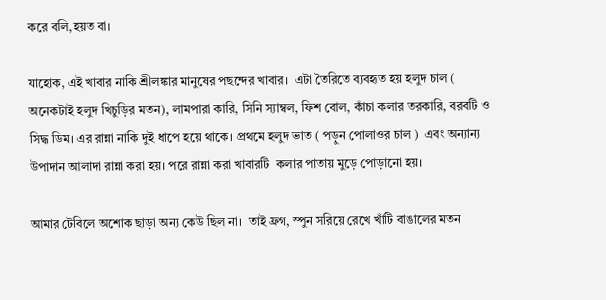করে বলি,হয়ত বা।

যাহোক, এই খাবার নাকি শ্রীলঙ্কার মানুষের পছন্দের খাবার।  এটা তৈরিতে ব্যবহৃত হয় হলুদ চাল ( অনেকটাই হলুদ খিচুড়ির মতন), লামপারা কারি, সিনি স্যাম্বল, ফিশ বোল, কাঁচা কলার তরকারি, বরবটি ও সিদ্ধ ডিম। এর রান্না নাকি দুই ধাপে হয়ে থাকে। প্রথমে হলুদ ভাত ( পড়ুন পোলাওর চাল )  এবং অন্যান্য উপাদান আলাদা রান্না করা হয়। পরে রান্না করা খাবারটি  কলার পাতায় মুড়ে পোড়ানো হয়।

আমার টেবিলে অশোক ছাড়া অন্য কেউ ছিল না।  তাই ফ্রগ, স্পুন সরিয়ে রেখে খাঁটি বাঙালের মতন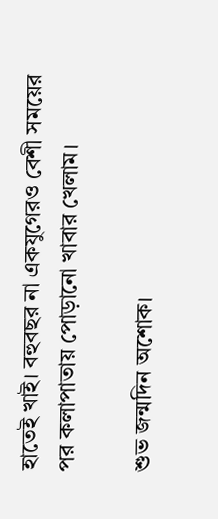হাতেই খাই। বহুবছর না একযুগেরও বেশী সময়ের পর কলাপাতায় পোড়ানো খাবার খেলাম।

শুভ জন্মদিন অশোক।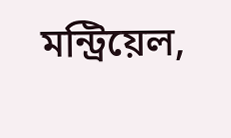মন্ট্রিয়েল,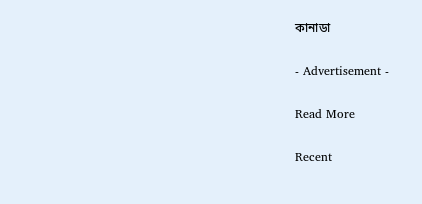কানাডা

- Advertisement -

Read More

Recent